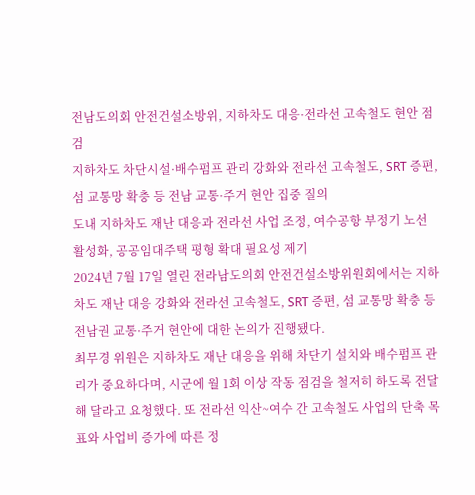전남도의회 안전건설소방위, 지하차도 대응·전라선 고속철도 현안 점검
지하차도 차단시설·배수펌프 관리 강화와 전라선 고속철도, SRT 증편, 섬 교통망 확충 등 전남 교통·주거 현안 집중 질의
도내 지하차도 재난 대응과 전라선 사업 조정, 여수공항 부정기 노선 활성화, 공공임대주택 평형 확대 필요성 제기
2024년 7월 17일 열린 전라남도의회 안전건설소방위원회에서는 지하차도 재난 대응 강화와 전라선 고속철도, SRT 증편, 섬 교통망 확충 등 전남권 교통·주거 현안에 대한 논의가 진행됐다.
최무경 위원은 지하차도 재난 대응을 위해 차단기 설치와 배수펌프 관리가 중요하다며, 시군에 월 1회 이상 작동 점검을 철저히 하도록 전달해 달라고 요청했다. 또 전라선 익산~여수 간 고속철도 사업의 단축 목표와 사업비 증가에 따른 정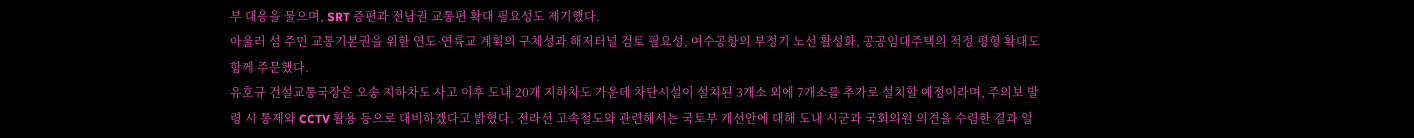부 대응을 물으며, SRT 증편과 전남권 교통편 확대 필요성도 제기했다.
아울러 섬 주민 교통기본권을 위한 연도·연륙교 계획의 구체성과 해저터널 검토 필요성, 여수공항의 부정기 노선 활성화, 공공임대주택의 적정 평형 확대도 함께 주문했다.
유호규 건설교통국장은 오송 지하차도 사고 이후 도내 20개 지하차도 가운데 차단시설이 설치된 3개소 외에 7개소를 추가로 설치할 예정이라며, 주의보 발령 시 통제와 CCTV 활용 등으로 대비하겠다고 밝혔다. 전라선 고속철도와 관련해서는 국토부 개선안에 대해 도내 시군과 국회의원 의견을 수렴한 결과 일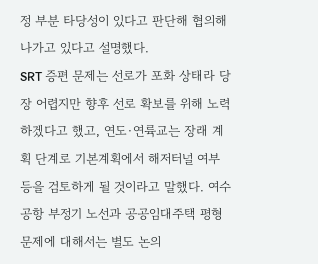정 부분 타당성이 있다고 판단해 협의해 나가고 있다고 설명했다.
SRT 증편 문제는 선로가 포화 상태라 당장 어렵지만 향후 선로 확보를 위해 노력하겠다고 했고, 연도·연륙교는 장래 계획 단계로 기본계획에서 해저터널 여부 등을 검토하게 될 것이라고 말했다. 여수공항 부정기 노선과 공공임대주택 평형 문제에 대해서는 별도 논의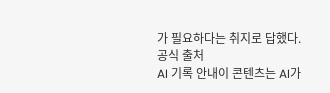가 필요하다는 취지로 답했다.
공식 출처
AI 기록 안내이 콘텐츠는 AI가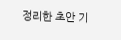정리한 초안 기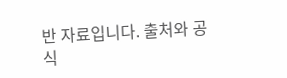반 자료입니다. 출처와 공식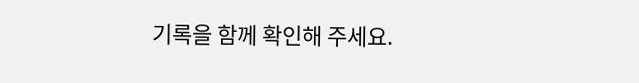기록을 함께 확인해 주세요.